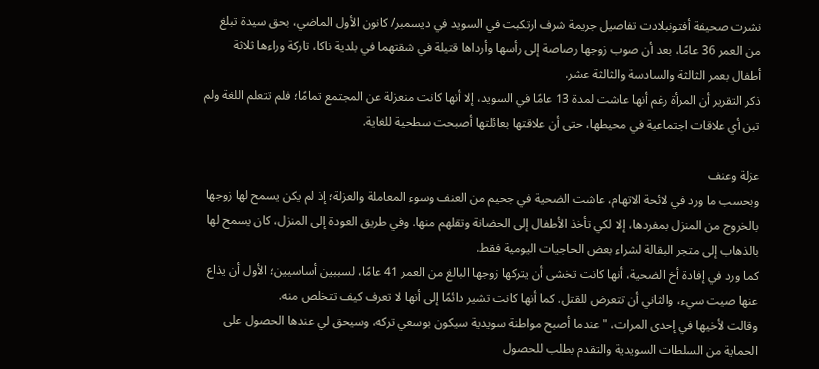نشرت صحيفة أفتونبلادت تفاصيل جريمة شرف ارتكبت في السويد في ديسمبر/ كانون الأول الماضي، بحق سيدة تبلغ من العمر 36 عامًا، بعد أن صوب زوجها رصاصة إلى رأسها وأرداها قتيلة في شقتهما في بلدية ناكا، تاركة وراءها ثلاثة أطفال بعمر الثالثة والسادسة والثالثة عشر.
ذكر التقرير أن المرأة رغم أنها عاشت لمدة 13 عامًا في السويد، إلا أنها كانت منعزلة عن المجتمع تمامًا؛ فلم تتعلم اللغة ولم تبن أي علاقات اجتماعية في محيطها، حتى أن علاقتها بعائلتها أصبحت سطحية للغاية.

عزلة وعنف
وبحسب ما ورد في لائحة الاتهام، عاشت الضحية في جحيم من العنف وسوء المعاملة والعزلة؛ إذ لم يكن يسمح لها زوجها بالخروج من المنزل بمفردها، إلا لكي تأخذ الأطفال إلى الحضانة وتقلهم منها. وفي طريق العودة إلى المنزل، كان يسمح لها بالذهاب إلى متجر البقالة لشراء بعض الحاجيات اليومية فقط.
كما ورد في إفادة أخ الضحية، أنها كانت تخشى أن يتركها زوجها البالغ من العمر 41 عامًا، لسببين أساسيين؛ الأول أن يذاع عنها صيت سيء، والثاني أن تتعرض للقتل. كما أنها كانت تشير دائمًا إلى أنها لا تعرف كيف تتخلص منه.
وقالت لأخيها في إحدى المرات، "عندما أصبح مواطنة سويدية سيكون بوسعي تركه، وسيحق لي عندها الحصول على الحماية من السلطات السويدية والتقدم بطلب للحصول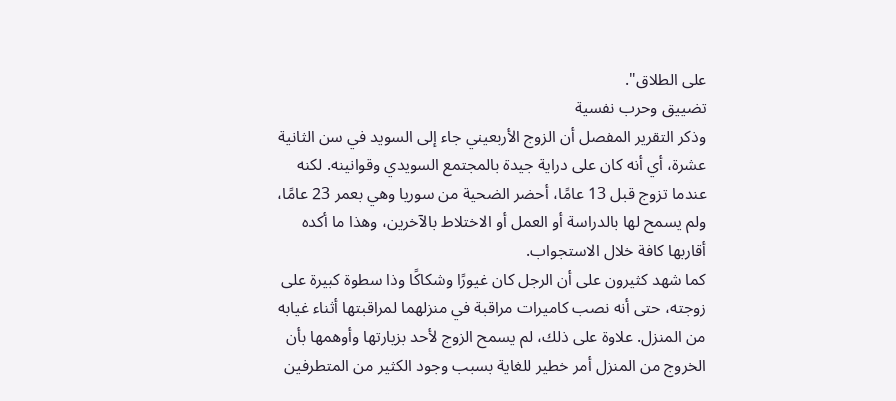على الطلاق".
تضييق وحرب نفسية
وذكر التقرير المفصل أن الزوج الأربعيني جاء إلى السويد في سن الثانية عشرة، أي أنه كان على دراية جيدة بالمجتمع السويدي وقوانينه. لكنه عندما تزوج قبل 13 عامًا، أحضر الضحية من سوريا وهي بعمر 23 عامًا، ولم يسمح لها بالدراسة أو العمل أو الاختلاط بالآخرين، وهذا ما أكده أقاربها كافة خلال الاستجواب.
كما شهد كثيرون على أن الرجل كان غيورًا وشكاكًا وذا سطوة كبيرة على زوجته، حتى أنه نصب كاميرات مراقبة في منزلهما لمراقبتها أثناء غيابه من المنزل. علاوة على ذلك، لم يسمح الزوج لأحد بزيارتها وأوهمها بأن الخروج من المنزل أمر خطير للغاية بسبب وجود الكثير من المتطرفين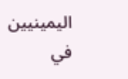اليمينيين في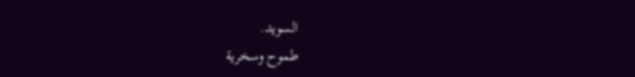السويد.
طموح وسخرية